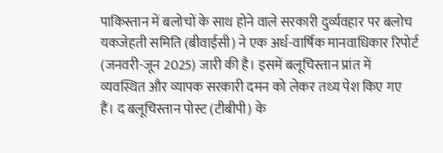पाकिस्तान में बलोचों के साथ होने वाले सरकारी दुर्व्यवहार पर बलोच यकजेहती समिति (बीवाईसी) ने एक अर्ध-वार्षिक मानवाधिकार रिपोर्ट (जनवरी-जून 2025) जारी की है। इसमें बलूचिस्तान प्रांत में व्यवस्थित और व्यापक सरकारी दमन को लेकर तथ्य पेश किए गए हैं। द बलूचिस्तान पोस्ट (टीबीपी) के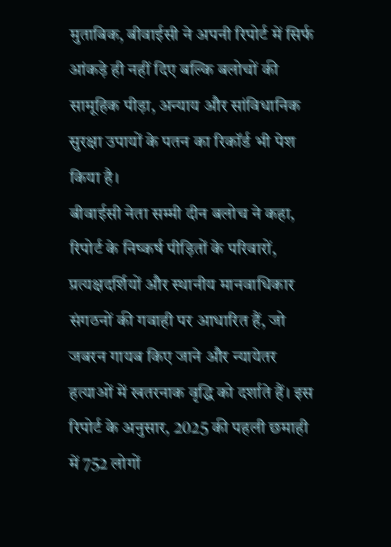मुताबिक, बीवाईसी ने अपनी रिपोर्ट में सिर्फ आंकड़े ही नहीं दिए बल्कि बलोचों की सामूहिक पीड़ा, अन्याय और सांविधानिक सुरक्षा उपायों के पतन का रिकॉर्ड भी पेश किया है।
बीवाईसी नेता सम्मी दीन बलोच ने कहा, रिपोर्ट के निष्कर्ष पीड़ितों के परिवारों, प्रत्यक्षदर्शियों और स्थानीय मानवाधिकार संगठनों की गवाही पर आधारित हैं, जो जबरन गायब किए जाने और न्यायेतर हत्याओं में खतरनाक वृद्धि को दर्शाते हैं। इस रिपोर्ट के अनुसार, 2025 की पहली छमाही में 752 लोगों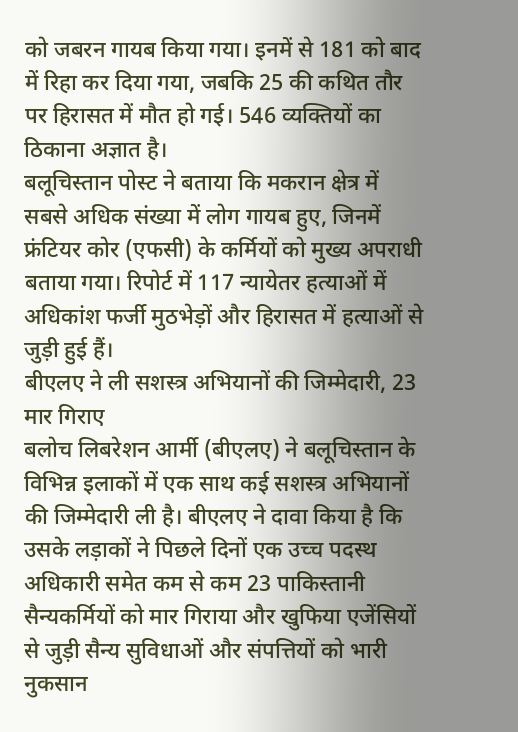को जबरन गायब किया गया। इनमें से 181 को बाद में रिहा कर दिया गया, जबकि 25 की कथित तौर पर हिरासत में मौत हो गई। 546 व्यक्तियों का ठिकाना अज्ञात है।
बलूचिस्तान पोस्ट ने बताया कि मकरान क्षेत्र में सबसे अधिक संख्या में लोग गायब हुए, जिनमें फ्रंटियर कोर (एफसी) के कर्मियों को मुख्य अपराधी बताया गया। रिपोर्ट में 117 न्यायेतर हत्याओं में अधिकांश फर्जी मुठभेड़ों और हिरासत में हत्याओं से जुड़ी हुई हैं।
बीएलए ने ली सशस्त्र अभियानों की जिम्मेदारी, 23 मार गिराए
बलोच लिबरेशन आर्मी (बीएलए) ने बलूचिस्तान के विभिन्न इलाकों में एक साथ कई सशस्त्र अभियानों की जिम्मेदारी ली है। बीएलए ने दावा किया है कि उसके लड़ाकों ने पिछले दिनों एक उच्च पदस्थ अधिकारी समेत कम से कम 23 पाकिस्तानी सैन्यकर्मियों को मार गिराया और खुफिया एजेंसियों से जुड़ी सैन्य सुविधाओं और संपत्तियों को भारी नुकसान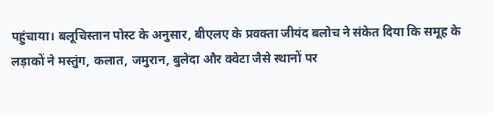पहुंचाया। बलूचिस्तान पोस्ट के अनुसार, बीएलए के प्रवक्ता जीयंद बलोच ने संकेत दिया कि समूह के लड़ाकों ने मस्तुंग, कलात, जमुरान, बुलेदा और क्वेटा जैसे स्थानों पर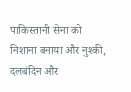पाकिस्तानी सेना को निशाना बनाया और नुश्की, दलबंदिन और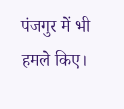पंजगुर में भी हमले किए।